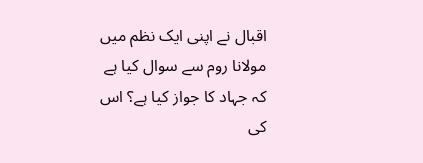اقبال نے اپنی ایک نظم میں مولانا روم سے سوال کیا ہے کہ جہاد کا جواز کیا ہے؟ اس کی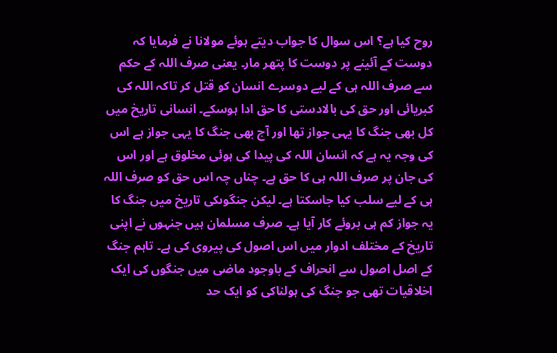روح کیا ہے؟ اس سوال کا جواب دیتے ہوئے مولانا نے فرمایا کہ دوست کے آئینے پر دوست کا پتھر مار۔ یعنی صرف اللہ کے حکم سے صرف اللہ ہی کے لیے دوسرے انسان کو قتل کر تاکہ اللہ کی کبریائی اور حق کی بالادستی کا حق ادا ہوسکے۔ انسانی تاریخ میں کل بھی جنگ کا یہی جواز تھا اور آج بھی جنگ کا یہی جواز ہے اس کی وجہ یہ ہے کہ انسان اللہ کی پیدا کی ہوئی مخلوق ہے اور اس کی جان پر صرف اللہ ہی کا حق ہے۔ چناں چہ اس حق کو صرف اللہ ہی کے لیے سلب کیا جاسکتا ہے۔ لیکن جنگوںکی تاریخ میں جنگ کا یہ جواز کم ہی بروئے کار آیا ہے۔ صرف مسلمان ہیں جنہوں نے اپنی تاریخ کے مختلف ادوار میں اس اصول کی پیروی کی ہے۔ تاہم جنگ کے اصل اصول سے انحراف کے باوجود ماضی میں جنگوں کی ایک اخلاقیات تھی جو جنگ کی ہولناکی کو ایک حد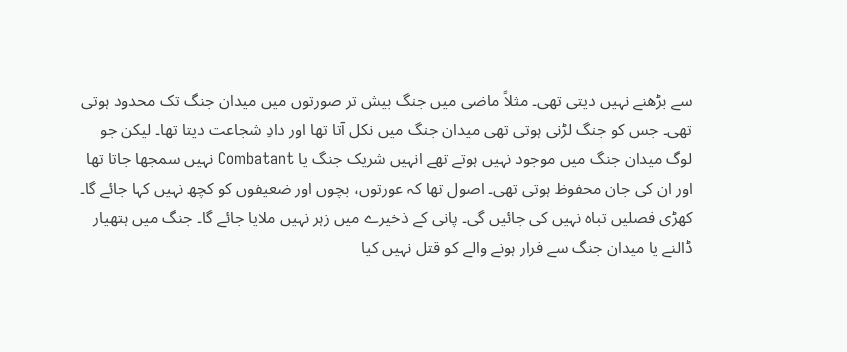سے بڑھنے نہیں دیتی تھی۔ مثلاً ماضی میں جنگ بیش تر صورتوں میں میدان جنگ تک محدود ہوتی تھی۔ جس کو جنگ لڑنی ہوتی تھی میدان جنگ میں نکل آتا تھا اور دادِ شجاعت دیتا تھا۔ لیکن جو لوگ میدان جنگ میں موجود نہیں ہوتے تھے انہیں شریک جنگ یا Combatant نہیں سمجھا جاتا تھا اور ان کی جان محفوظ ہوتی تھی۔ اصول تھا کہ عورتوں، بچوں اور ضعیفوں کو کچھ نہیں کہا جائے گا۔ کھڑی فصلیں تباہ نہیں کی جائیں گی۔ پانی کے ذخیرے میں زہر نہیں ملایا جائے گا۔ جنگ میں ہتھیار ڈالنے یا میدان جنگ سے فرار ہونے والے کو قتل نہیں کیا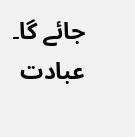جائے گا۔ عبادت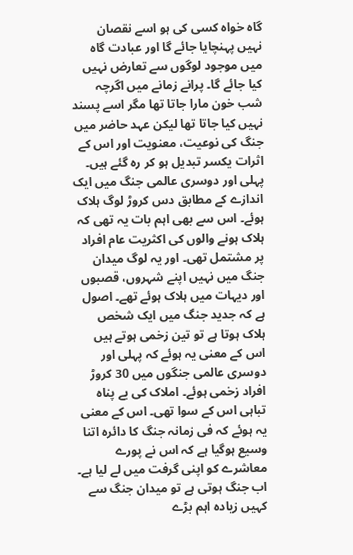گاہ خواہ کسی کی ہو اسے نقصان نہیں پہنچایا جائے گا اور عبادت گاہ میں موجود لوگوں سے تعارض نہیں کیا جائے گا۔ پرانے زمانے میں اگرچہ شب خون مارا جاتا تھا مگر اسے پسند نہیں کیا جاتا تھا لیکن عہد حاضر میں جنگ کی نوعیت، معنویت اور اس کے اثرات یکسر تبدیل ہو کر رہ گئے ہیں۔
پہلی اور دوسری عالمی جنگ میں ایک اندازے کے مطابق دس کروڑ لوگ ہلاک ہوئے۔ اس سے بھی اہم بات یہ تھی کہ ہلاک ہونے والوں کی اکثریت عام افراد پر مشتمل تھی۔ اور یہ لوگ میدان جنگ میں نہیں اپنے شہروں، قصبوں اور دیہات میں ہلاک ہوئے تھے۔ اصول ہے کہ جدید جنگ میں ایک شخص ہلاک ہوتا ہے تو تین زخمی ہوتے ہیں اس کے معنی یہ ہوئے کہ پہلی اور دوسری عالمی جنگوں میں 30 کروڑ افراد زخمی ہوئے۔ املاک کی بے پناہ تباہی اس کے سوا تھی۔ اس کے معنی یہ ہوئے کہ فی زمانہ جنگ کا دائرہ اتنا وسیع ہوگیا ہے کہ اس نے پورے معاشرے کو اپنی گرفت میں لے لیا ہے۔ اب جنگ ہوتی ہے تو میدان جنگ سے کہیں زیادہ اہم بڑے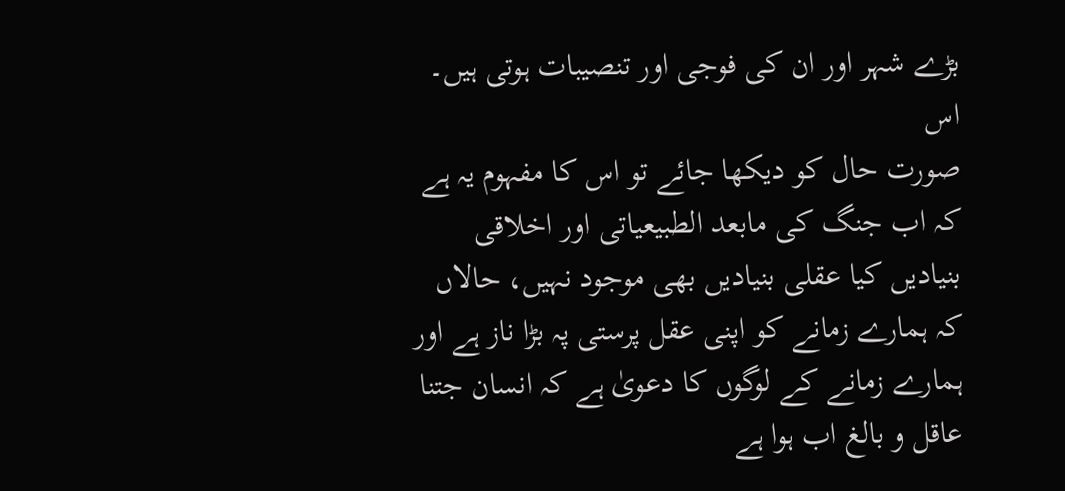بڑے شہر اور ان کی فوجی اور تنصیبات ہوتی ہیں۔ اس
صورت حال کو دیکھا جائے تو اس کا مفہوم یہ ہے کہ اب جنگ کی مابعد الطبیعیاتی اور اخلاقی بنیادیں کیا عقلی بنیادیں بھی موجود نہیں، حالاں کہ ہمارے زمانے کو اپنی عقل پرستی پہ بڑا ناز ہے اور ہمارے زمانے کے لوگوں کا دعویٰ ہے کہ انسان جتنا عاقل و بالغ اب ہوا ہے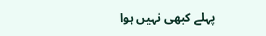پہلے کبھی نہیں ہوا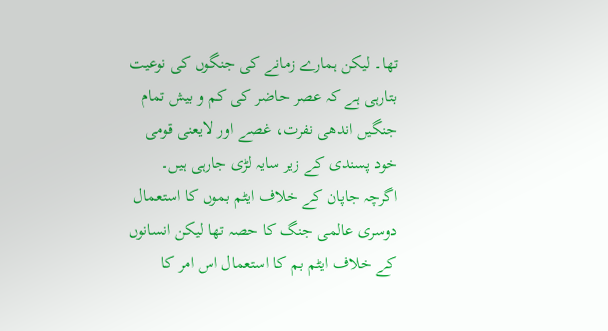تھا۔ لیکن ہمارے زمانے کی جنگوں کی نوعیت بتارہی ہے کہ عصر حاضر کی کم و بیش تمام جنگیں اندھی نفرت، غصے اور لایعنی قومی خود پسندی کے زیر سایہ لڑی جارہی ہیں۔ اگرچہ جاپان کے خلاف ایٹم بموں کا استعمال دوسری عالمی جنگ کا حصہ تھا لیکن انسانوں کے خلاف ایٹم بم کا استعمال اس امر کا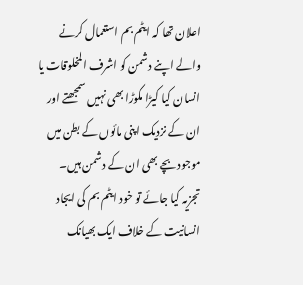اعلان تھا کہ ایٹم بم استعمال کرنے والے اپنے دشمن کو اشرف المخلوقات یا انسان کیا کیڑا مکوڑا بھی نہیں سمجھتے اور ان کے نزدیک اپنی مائوں کے بطن میں موجود بچے بھی ان کے دشمن ہیں۔ تجزیہ کیا جائے تو خود ایٹم بم کی ایجاد انسانیت کے خلاف ایک بھیانک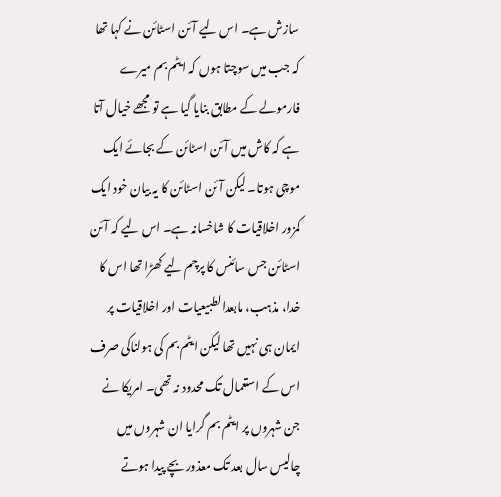سازش ہے۔ اس لیے آئن اسٹائن نے کہا تھا کہ جب میں سوچتا ہوں کہ ایٹم بم میرے فارمولے کے مطابق بنایا گیا ہے تو مجھے خیال آتا ہے کہ کاش میں آئن اسٹائن کے بجائے ایک موچی ہوتا۔ لیکن آئن اسٹائن کا یہ بیان خود ایک کمزور اخلاقیات کا شاخسانہ ہے۔ اس لیے کہ آئن اسٹائن جس سائنس کا پرچم لیے کھڑا تھا اس کا خدا، مذہب، مابعدالطبیعیات اور اخلاقیات پر ایمان ہی نہیں تھا لیکن ایٹم بم کی ہولناکی صرف اس کے استعمال تک محدود نہ تھی۔ امریکا نے جن شہروں پر ایٹم بم گرایا ان شہروں میں چالیس سال بعد تک معذور بچے پیدا ہوتے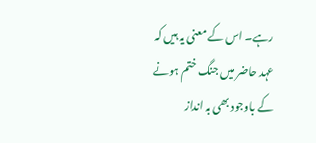رہے۔ اس کے معنی یہ ہیں کہ عہد حاضر میں جنگ ختم ہونے کے باوجود بھی بہ انداز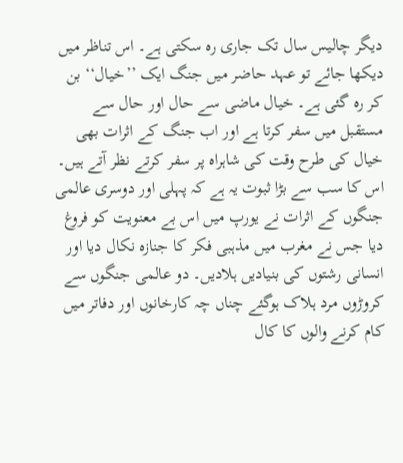دیگر چالیس سال تک جاری رہ سکتی ہے۔ اس تناظر میں دیکھا جائے تو عہد حاضر میں جنگ ایک ’’خیال‘‘ بن کر رہ گئی ہے۔ خیال ماضی سے حال اور حال سے مستقبل میں سفر کرتا ہے اور اب جنگ کے اثرات بھی خیال کی طرح وقت کی شاہراہ پر سفر کرتے نظر آتے ہیں۔ اس کا سب سے بڑا ثبوت یہ ہے کہ پہلی اور دوسری عالمی جنگوں کے اثرات نے یورپ میں اس بے معنویت کو فروغ دیا جس نے مغرب میں مذہبی فکر کا جنازہ نکال دیا اور انسانی رشتوں کی بنیادیں ہلادیں۔ دو عالمی جنگوں سے کروڑوں مرد ہلاک ہوگئے چناں چہ کارخانوں اور دفاتر میں کام کرنے والوں کا کال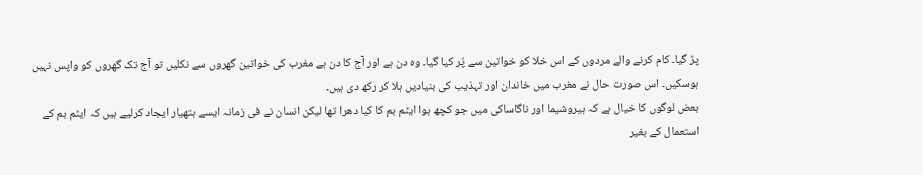پڑ گیا۔ کام کرنے والے مردوں کے اس خلا کو خواتین سے پُر کیا گیا۔ وہ دن ہے اور آج کا دن ہے مغرب کی خواتین گھروں سے نکلیں تو آج تک گھروں کو واپس نہیں ہوسکیں۔ اس صورت حال نے مغرب میں خاندان اور تہذیب کی بنیادیں ہلا کر رکھ دی ہیں۔
بعض لوگوں کا خیال ہے کہ ہیروشیما اور ناگاساکی میں جو کچھ ہوا ایٹم بم کا کیا دھرا تھا لیکن انسان نے فی زمانہ ایسے ہتھیار ایجاد کرلیے ہیں کہ ایٹم بم کے استعمال کے بغیر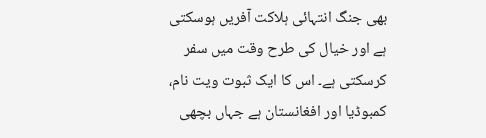بھی جنگ انتہائی ہلاکت آفریں ہوسکتی ہے اور خیال کی طرح وقت میں سفر کرسکتی ہے۔ اس کا ایک ثبوت ویت نام، کمبوڈیا اور افغانستان ہے جہاں بچھی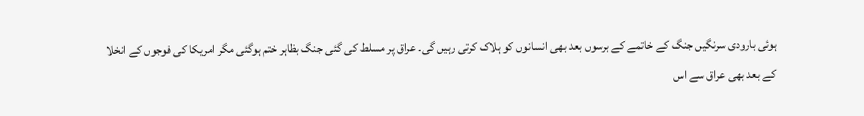ہوئی بارودی سرنگیں جنگ کے خاتمے کے برسوں بعد بھی انسانوں کو ہلاک کرتی رہیں گی۔ عراق پر مسلط کی گئی جنگ بظاہر ختم ہوگئی مگر امریکا کی فوجوں کے انخلا کے بعد بھی عراق سے اس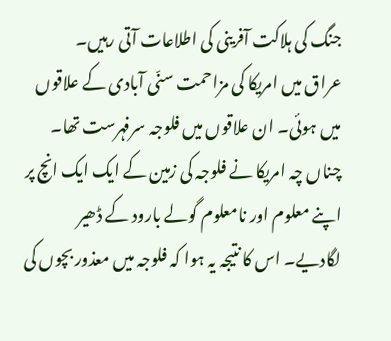جنگ کی ہلاکت آفرینی کی اطلاعات آتی رہیں۔
عراق میں امریکا کی مزاحمت سنّی آبادی کے علاقوں میں ہوئی۔ ان علاقوں میں فلوجہ سرفہرست تھا۔ چناں چہ امریکا نے فلوجہ کی زمین کے ایک ایک انچ پر اپنے معلوم اور نامعلوم گولے بارود کے ڈھیر لگادیے۔ اس کا نتیجہ یہ ہوا کہ فلوجہ میں معذور بچوں کی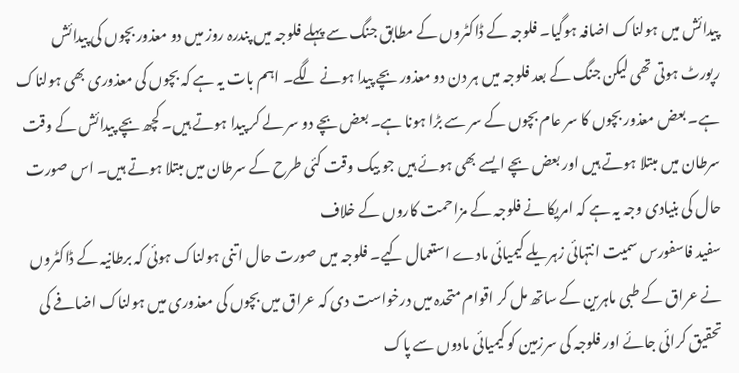پیدائش میں ہولناک اضافہ ہوگیا۔ فلوجہ کے ڈاکٹروں کے مطابق جنگ سے پہلے فلوجہ میں پندرہ روز میں دو معذور بچوں کی پیدائش رپورٹ ہوتی تھی لیکن جنگ کے بعد فلوجہ میں ہر دن دو معذور بچے پیدا ہونے لگے۔ اہم بات یہ ہے کہ بچوں کی معذوری بھی ہولناک ہے۔ بعض معذور بچوں کا سر عام بچوں کے سر سے بڑا ہونا ہے۔ بعض بچے دو سر لے کر پیدا ہوتے ہیں۔ کچھ بچے پیدائش کے وقت سرطان میں مبتلا ہوتے ہیں اور بعض بچے ایسے بھی ہوئے ہیں جو بیک وقت کئی طرح کے سرطان میں مبتلا ہوتے ہیں۔ اس صورت حال کی بنیادی وجہ یہ ہے کہ امریکا نے فلوجہ کے مزاحمت کاروں کے خلاف
سفید فاسفورس سمیت انتہائی زہریلے کیمیائی مادے استعمال کیے۔ فلوجہ میں صورت حال اتنی ہولناک ہوئی کہ برطانیہ کے ڈاکٹروں نے عراق کے طبی ماہرین کے ساتھ مل کر اقوام متحدہ میں درخواست دی کہ عراق میں بچوں کی معذوری میں ہولناک اضافے کی تحقیق کرائی جائے اور فلوجہ کی سرزمین کو کیمیائی مادوں سے پاک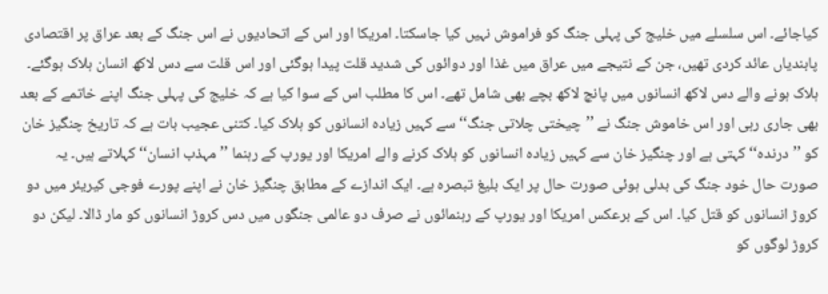کیاجائے۔ اس سلسلے میں خلیج کی پہلی جنگ کو فراموش نہیں کیا جاسکتا۔ امریکا اور اس کے اتحادیوں نے اس جنگ کے بعد عراق پر اقتصادی پابندیاں عائد کردی تھیں، جن کے نتیجے میں عراق میں غذا اور دوائوں کی شدید قلت پیدا ہوگئی اور اس قلت سے دس لاکھ انسان ہلاک ہوگئے۔ ہلاک ہونے والے دس لاکھ انسانوں میں پانچ لاکھ بچے بھی شامل تھے۔ اس کا مطلب اس کے سوا کیا ہے کہ خلیج کی پہلی جنگ اپنے خاتمے کے بعد بھی جاری رہی اور اس خاموش جنگ نے ’’چیختی چلاتی جنگ‘‘ سے کہیں زیادہ انسانوں کو ہلاک کیا۔ کتنی عجیب بات ہے کہ تاریخ چنگیز خان کو ’’درندہ‘‘ کہتی ہے اور چنگیز خان سے کہیں زیادہ انسانوں کو ہلاک کرنے والے امریکا اور یورپ کے رہنما ’’مہذب انسان‘‘ کہلاتے ہیں۔ یہ صورت حال خود جنگ کی بدلی ہوئی صورت حال پر ایک بلیغ تبصرہ ہے۔ ایک اندازے کے مطابق چنگیز خان نے اپنے پورے فوجی کیریئر میں دو کروڑ انسانوں کو قتل کیا۔ اس کے برعکس امریکا اور یورپ کے رہنمائوں نے صرف دو عالمی جنگوں میں دس کروڑ انسانوں کو مار ڈالا۔ لیکن دو کروڑ لوگوں کو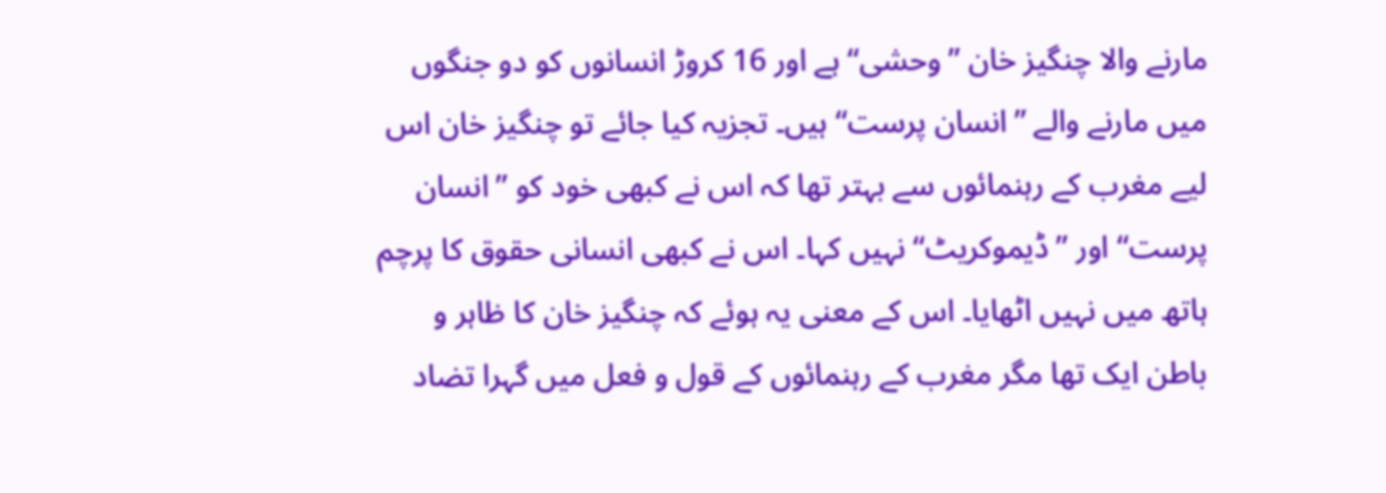مارنے والا چنگیز خان ’’وحشی‘‘ ہے اور 16 کروڑ انسانوں کو دو جنگوں میں مارنے والے ’’انسان پرست‘‘ ہیں۔ تجزیہ کیا جائے تو چنگیز خان اس لیے مغرب کے رہنمائوں سے بہتر تھا کہ اس نے کبھی خود کو ’’انسان پرست‘‘ اور ’’ڈیموکریٹ‘‘ نہیں کہا۔ اس نے کبھی انسانی حقوق کا پرچم ہاتھ میں نہیں اٹھایا۔ اس کے معنی یہ ہوئے کہ چنگیز خان کا ظاہر و باطن ایک تھا مگر مغرب کے رہنمائوں کے قول و فعل میں گہرا تضاد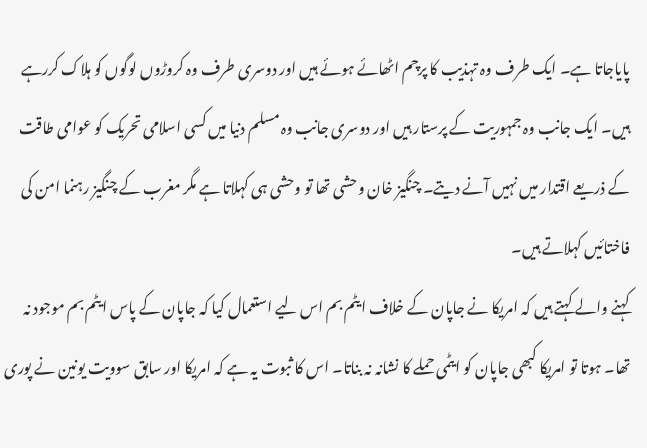پایاجاتا ہے۔ ایک طرف وہ تہذیب کا پرچم اٹھائے ہوئے ہیں اور دوسری طرف وہ کروڑوں لوگوں کو ہلاک کررہے ہیں۔ ایک جانب وہ جمہوریت کے پرستار ہیں اور دوسری جانب وہ مسلم دنیا میں کسی اسلامی تحریک کو عوامی طاقت کے ذریعے اقتدار میں نہیں آنے دیتے۔ چنگیز خان وحشی تھا تو وحشی ہی کہلاتا ہے مگر مغرب کے چنگیز رہنما امن کی فاختائیں کہلاتے ہیں۔
کہنے والے کہتے ہیں کہ امریکا نے جاپان کے خلاف ایٹم بم اس لیے استعمال کیا کہ جاپان کے پاس ایٹم بم موجود نہ تھا۔ ہوتا تو امریکا کبھی جاپان کو ایٹمی حملے کا نشانہ نہ بناتا۔ اس کا ثبوت یہ ہے کہ امریکا اور سابق سوویت یونین نے پوری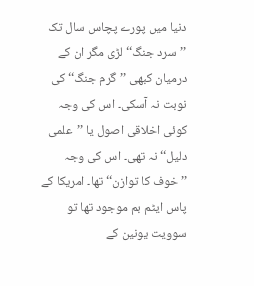دنیا میں پورے پچاس سال تک ’’سرد جنگ‘‘ لڑی مگر ان کے درمیان کبھی ’’گرم جنگ‘‘ کی نوبت نہ آسکی۔ اس کی وجہ کوئی اخلاقی اصول یا ’’علمی دلیل‘‘ نہ تھی۔ اس کی وجہ ’’خوف کا توازن‘‘ تھا۔ امریکا کے پاس ایٹم بم موجود تھا تو سوویت یونین کے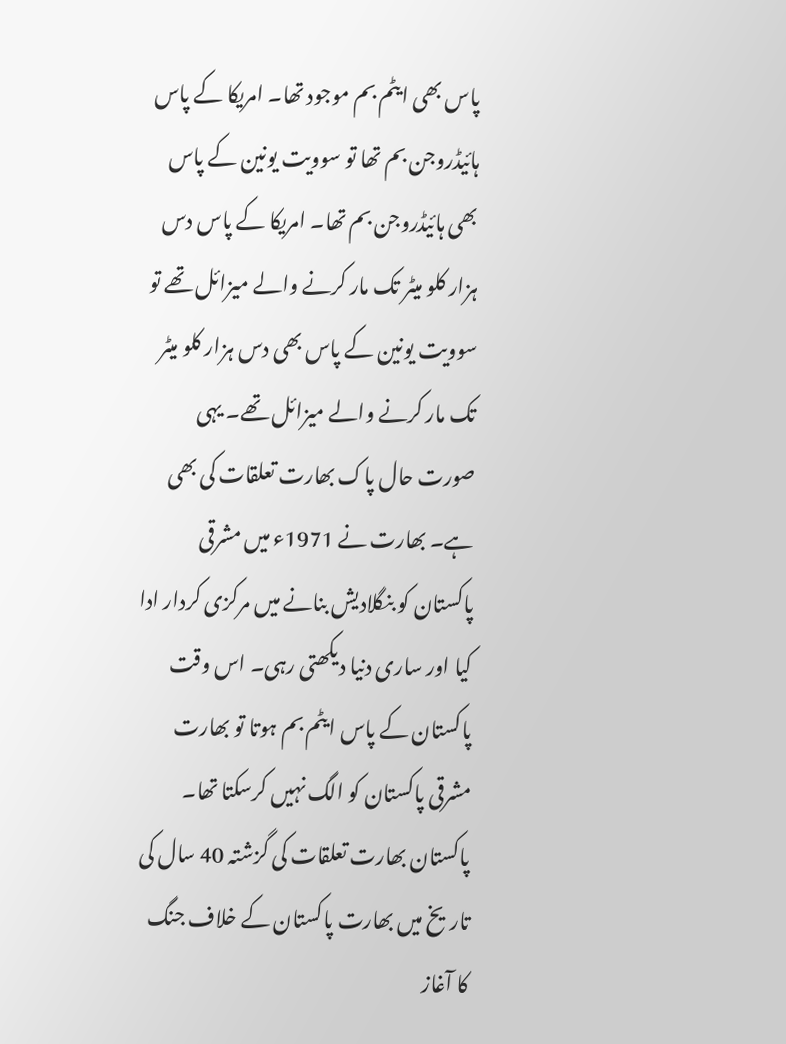پاس بھی ایٹم بم موجود تھا۔ امریکا کے پاس ہائیڈروجن بم تھا تو سوویت یونین کے پاس بھی ہائیڈروجن بم تھا۔ امریکا کے پاس دس ہزار کلو میٹر تک مار کرنے والے میزائل تھے تو سوویت یونین کے پاس بھی دس ہزار کلو میٹر تک مار کرنے والے میزائل تھے۔ یہی صورت حال پاک بھارت تعلقات کی بھی ہے۔ بھارت نے 1971ء میں مشرقی پاکستان کو بنگلادیش بنانے میں مرکزی کردار ادا کیا اور ساری دنیا دیکھتی رہی۔ اس وقت پاکستان کے پاس ایٹم بم ہوتا تو بھارت مشرقی پاکستان کو الگ نہیں کرسکتا تھا۔ پاکستان بھارت تعلقات کی گزشتہ 40 سال کی تاریخ میں بھارت پاکستان کے خلاف جنگ کا آغاز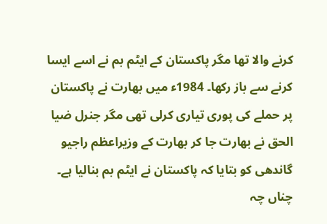کرنے والا تھا مگر پاکستان کے ایٹم بم نے اسے ایسا کرنے سے باز رکھا۔ 1984ء میں بھارت نے پاکستان پر حملے کی پوری تیاری کرلی تھی مگر جنرل ضیا الحق نے بھارت جا کر بھارت کے وزیراعظم راجیو گاندھی کو بتایا کہ پاکستان نے ایٹم بم بنالیا ہے۔ چناں چہ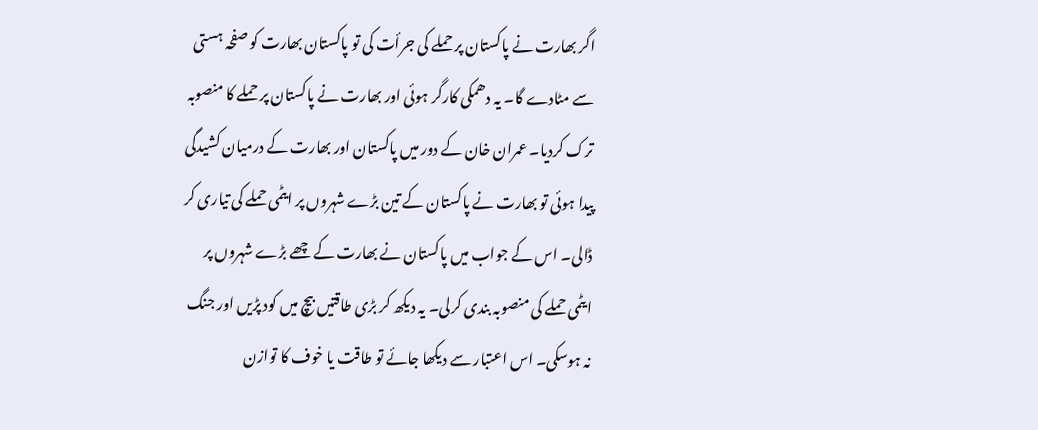اگر بھارت نے پاکستان پر حملے کی جرأت کی تو پاکستان بھارت کو صفحہ ہستی سے مٹادے گا۔ یہ دھمکی کارگر ہوئی اور بھارت نے پاکستان پر حملے کا منصوبہ ترک کردیا۔ عمران خان کے دور میں پاکستان اور بھارت کے درمیان کشیدگی پیدا ہوئی تو بھارت نے پاکستان کے تین بڑے شہروں پر ایٹمی حملے کی تیاری کر ڈالی۔ اس کے جواب میں پاکستان نے بھارت کے چھے بڑے شہروں پر ایٹمی حملے کی منصوبہ بندی کرلی۔ یہ دیکھ کر بڑی طاقتیں بیچ میں کود پڑیں اور جنگ نہ ہوسکی۔ اس اعتبار سے دیکھا جائے تو طاقت یا خوف کا توازن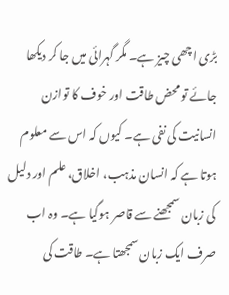بڑی اچھی چیز ہے۔ مگر گہرائی میں جا کر دیکھا جائے تو محض طاقت اور خوف کا توازن انسانیت کی نفی ہے۔ کیوں کہ اس سے معلوم ہوتا ہے کہ انسان مذہب، اخلاق، علم اور دلیل کی زبان سمجھنے سے قاصر ہوگیا ہے۔ وہ اب صرف ایک زبان سمجھتا ہے۔ طاقت کی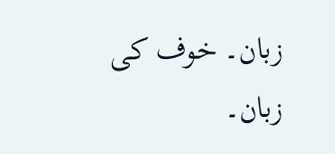زبان۔ خوف کی زبان۔